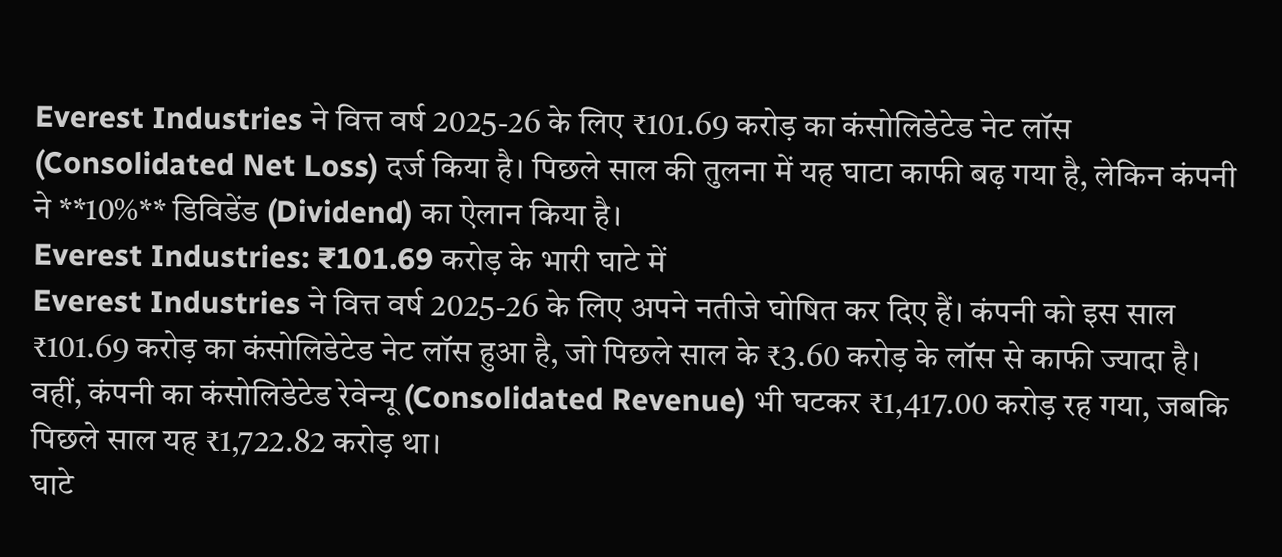Everest Industries ने वित्त वर्ष 2025-26 के लिए ₹101.69 करोड़ का कंसोलिडेटेड नेट लॉस (Consolidated Net Loss) दर्ज किया है। पिछले साल की तुलना में यह घाटा काफी बढ़ गया है, लेकिन कंपनी ने **10%** डिविडेंड (Dividend) का ऐलान किया है।
Everest Industries: ₹101.69 करोड़ के भारी घाटे में
Everest Industries ने वित्त वर्ष 2025-26 के लिए अपने नतीजे घोषित कर दिए हैं। कंपनी को इस साल ₹101.69 करोड़ का कंसोलिडेटेड नेट लॉस हुआ है, जो पिछले साल के ₹3.60 करोड़ के लॉस से काफी ज्यादा है। वहीं, कंपनी का कंसोलिडेटेड रेवेन्यू (Consolidated Revenue) भी घटकर ₹1,417.00 करोड़ रह गया, जबकि पिछले साल यह ₹1,722.82 करोड़ था।
घाटे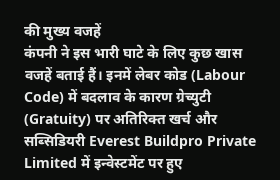की मुख्य वजहें
कंपनी ने इस भारी घाटे के लिए कुछ खास वजहें बताई हैं। इनमें लेबर कोड (Labour Code) में बदलाव के कारण ग्रेच्युटी (Gratuity) पर अतिरिक्त खर्च और सब्सिडियरी Everest Buildpro Private Limited में इन्वेस्टमेंट पर हुए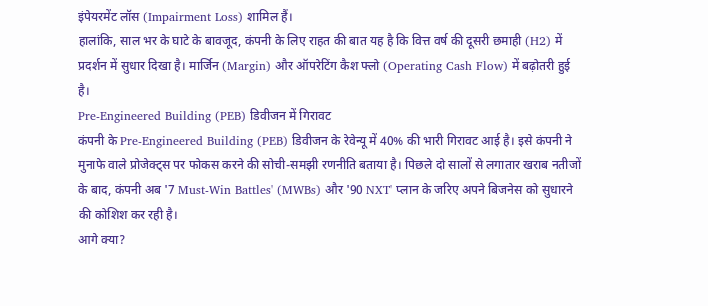इंपेयरमेंट लॉस (Impairment Loss) शामिल हैं।
हालांकि, साल भर के घाटे के बावजूद, कंपनी के लिए राहत की बात यह है कि वित्त वर्ष की दूसरी छमाही (H2) में प्रदर्शन में सुधार दिखा है। मार्जिन (Margin) और ऑपरेटिंग कैश फ्लो (Operating Cash Flow) में बढ़ोतरी हुई है।
Pre-Engineered Building (PEB) डिवीजन में गिरावट
कंपनी के Pre-Engineered Building (PEB) डिवीजन के रेवेन्यू में 40% की भारी गिरावट आई है। इसे कंपनी ने मुनाफे वाले प्रोजेक्ट्स पर फोकस करने की सोची-समझी रणनीति बताया है। पिछले दो सालों से लगातार खराब नतीजों के बाद, कंपनी अब '7 Must-Win Battles' (MWBs) और '90 NXT' प्लान के जरिए अपने बिजनेस को सुधारने की कोशिश कर रही है।
आगे क्या?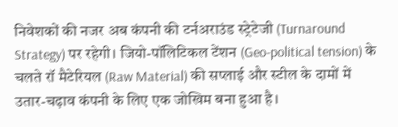निवेशकों की नजर अब कंपनी की टर्नअराउंड स्ट्रेटेजी (Turnaround Strategy) पर रहेगी। जियो-पॉलिटिकल टेंशन (Geo-political tension) के चलते रॉ मैटेरियल (Raw Material) की सप्लाई और स्टील के दामों में उतार-चढ़ाव कंपनी के लिए एक जोखिम बना हुआ है।